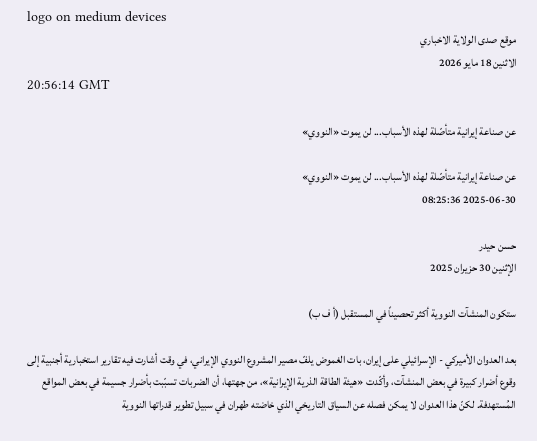logo on medium devices
موقع صدى الولاية الاخباري
الاثنين 18 مايو 2026
20:56:14 GMT

عن صناعة إيرانية متأصّلة لهذه الأسباب... لن يموت «النووي»

عن صناعة إيرانية متأصّلة لهذه الأسباب... لن يموت «النووي»
2025-06-30 08:25:36

حسن حيدر
الإثنين 30 حزيران 2025

ستكون المنشآت النووية أكثر تحصيناً في المستقبل (أ ف ب)

بعد العدوان الأميركي - الإسرائيلي على إيران، بات الغموض يلفّ مصير المشروع النووي الإيراني، في وقت أشارت فيه تقارير استخبارية أجنبية إلى وقوع أضرار كبيرة في بعض المنشآت، وأكّدت «هيئة الطاقة الذرية الإيرانية»، من جهتها، أن الضربات تسبّبت بأضرار جسيمة في بعض المواقع المُستهدفة. لكنّ هذا العدوان لا يمكن فصله عن السياق التاريخي الذي خاضته طهران في سبيل تطوير قدراتها النووية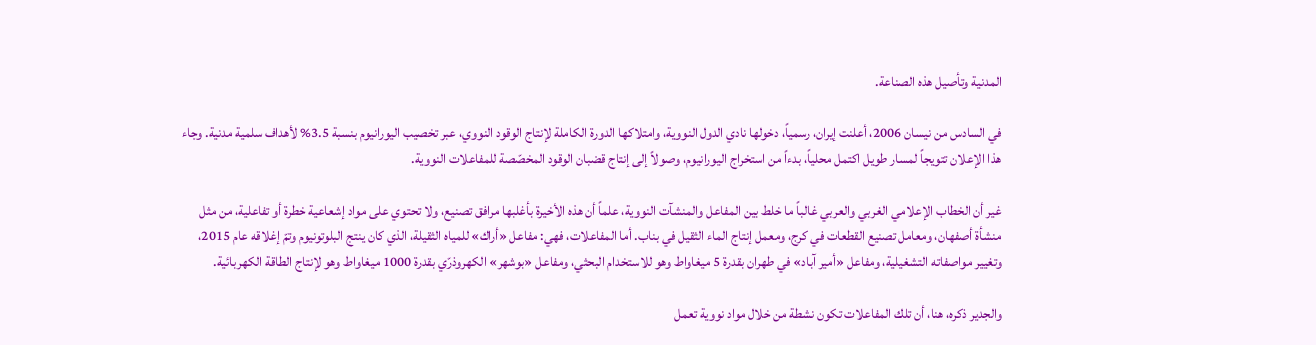المدنية وتأصيل هذه الصناعة.

في السادس من نيسان 2006، أعلنت إيران، رسمياً، دخولها نادي الدول النووية، وامتلاكها الدورة الكاملة لإنتاج الوقود النووي، عبر تخصيب اليورانيوم بنسبة 3.5% لأهداف سلمية مدنية. وجاء هذا الإعلان تتويجاً لمسار طويل اكتمل محلياً، بدءاً من استخراج اليورانيوم، وصولاً إلى إنتاج قضبان الوقود المخصّصة للمفاعلات النووية.

غير أن الخطاب الإعلامي الغربي والعربي غالباً ما خلط بين المفاعل والمنشآت النووية، علماً أن هذه الأخيرة بأغلبها مرافق تصنيع، ولا تحتوي على مواد إشعاعية خطرة أو تفاعلية، من مثل منشأة أصفهان، ومعامل تصنيع القطعات في كرج، ومعمل إنتاج الماء الثقيل في بناب. أما المفاعلات، فهي: مفاعل «أراك» للمياه الثقيلة، الذي كان ينتج البلوتونيوم وتمّ إغلاقه عام 2015، وتغيير مواصفاته التشغيلية، ومفاعل «أمير آباد» في طهران بقدرة 5 ميغاواط وهو للاستخدام البحثي، ومفاعل «بوشهر» الكهروذرّي بقدرة 1000 ميغاواط وهو لإنتاج الطاقة الكهربائية.

والجدير ذكره، هنا، أن تلك المفاعلات تكون نشطة من خلال مواد نووية تعمل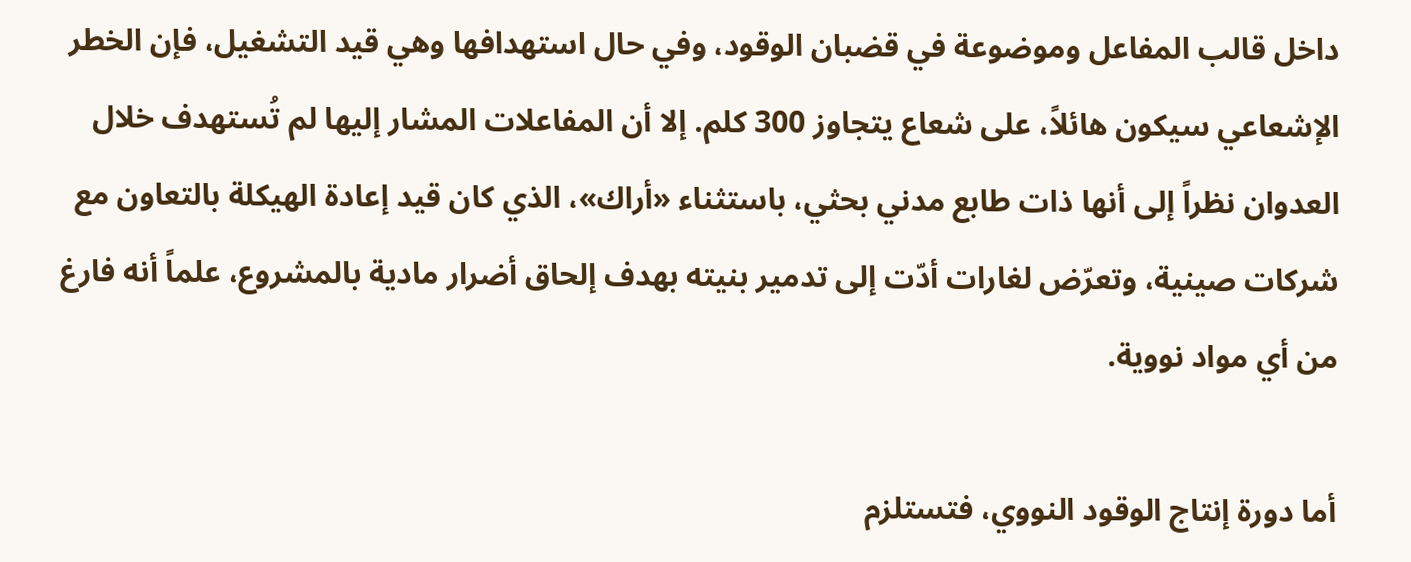داخل قالب المفاعل وموضوعة في قضبان الوقود، وفي حال استهدافها وهي قيد التشغيل، فإن الخطر الإشعاعي سيكون هائلاً، على شعاع يتجاوز 300 كلم. إلا أن المفاعلات المشار إليها لم تُستهدف خلال العدوان نظراً إلى أنها ذات طابع مدني بحثي، باستثناء «أراك»، الذي كان قيد إعادة الهيكلة بالتعاون مع شركات صينية، وتعرّض لغارات أدّت إلى تدمير بنيته بهدف إلحاق أضرار مادية بالمشروع، علماً أنه فارغ من أي مواد نووية.

أما دورة إنتاج الوقود النووي، فتستلزم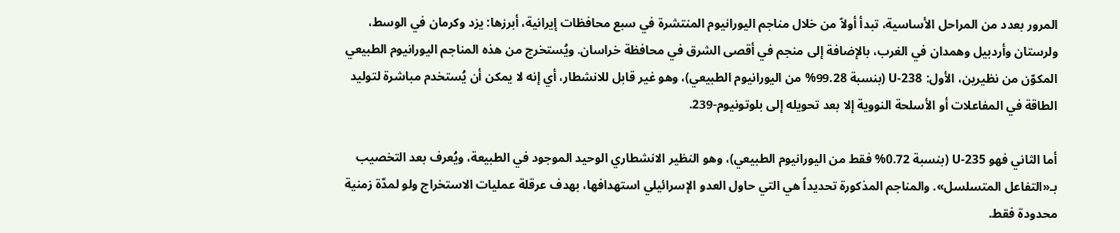المرور بعدد من المراحل الأساسية، تبدأ أولاً من خلال مناجم اليورانيوم المنتشرة في سبع محافظات إيرانية، أبرزها: يزد وكرمان في الوسط، ولرستان وأردبيل وهمدان في الغرب، بالإضافة إلى منجم في أقصى الشرق في محافظة خراسان. ويُستخرج من هذه المناجم اليورانيوم الطبيعي المكوّن من نظيرين، الأول: U-238 (بنسبة 99.28% من اليورانيوم الطبيعي)، وهو غير قابل للانشطار، أي إنه لا يمكن أن يُستخدم مباشرة لتوليد الطاقة في المفاعلات أو الأسلحة النووية إلا بعد تحويله إلى بلوتونيوم-239.

أما الثاني فهو U-235 (بنسبة 0.72% فقط من اليورانيوم الطبيعي)، وهو النظير الانشطاري الوحيد الموجود في الطبيعة، ويُعرف بعد التخصيب بـ«التفاعل المتسلسل». والمناجم المذكورة تحديداً هي التي حاول العدو الإسرائيلي استهدافها، بهدف عرقلة عمليات الاستخراج ولو لمدّة زمنية محدودة فقط.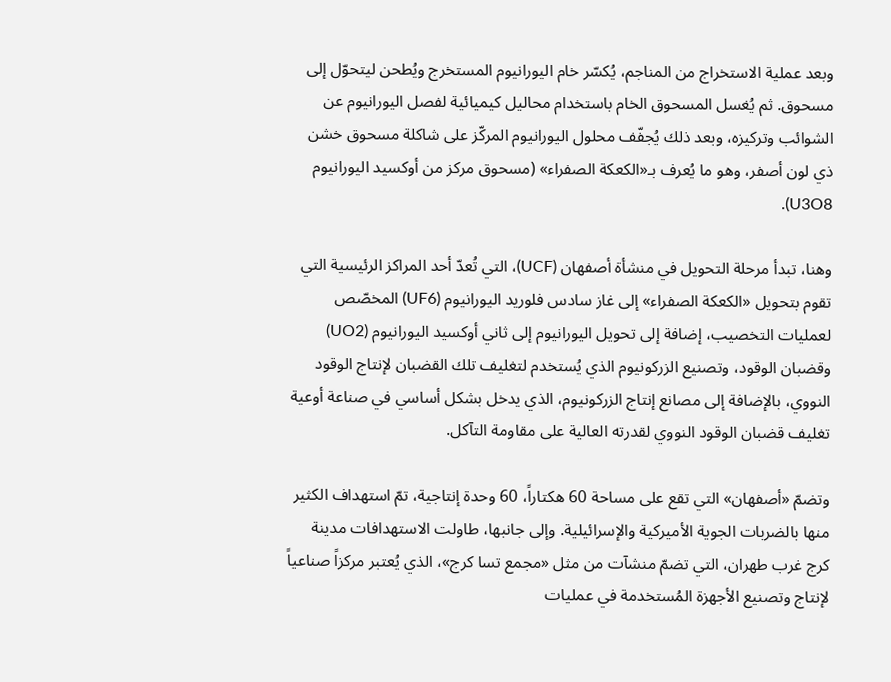وبعد عملية الاستخراج من المناجم، يُكسّر خام اليورانيوم المستخرج ويُطحن ليتحوّل إلى مسحوق. ثم يُغسل المسحوق الخام باستخدام محاليل كيميائية لفصل اليورانيوم عن الشوائب وتركيزه، وبعد ذلك يُجفّف محلول اليورانيوم المركّز على شاكلة مسحوق خشن ذي لون أصفر، وهو ما يُعرف بـ«الكعكة الصفراء» (مسحوق مركز من أوكسيد اليورانيوم U3O8).

وهنا، تبدأ مرحلة التحويل في منشأة أصفهان (UCF)، التي تُعدّ أحد المراكز الرئيسية التي تقوم بتحويل «الكعكة الصفراء» إلى غاز سادس فلوريد اليورانيوم (UF6) المخصّص لعمليات التخصيب، إضافة إلى تحويل اليورانيوم إلى ثاني أوكسيد اليورانيوم (UO2) وقضبان الوقود، وتصنيع الزركونيوم الذي يُستخدم لتغليف تلك القضبان لإنتاج الوقود النووي، بالإضافة إلى مصانع إنتاج الزركونيوم، الذي يدخل بشكل أساسي في صناعة أوعية تغليف قضبان الوقود النووي لقدرته العالية على مقاومة التآكل.

وتضمّ «أصفهان» التي تقع على مساحة 60 هكتاراً، 60 وحدة إنتاجية، تمّ استهداف الكثير منها بالضربات الجوية الأميركية والإسرائيلية. وإلى جانبها، طاولت الاستهدافات مدينة كرج غرب طهران، التي تضمّ منشآت من مثل «مجمع تسا كرج»، الذي يُعتبر مركزاً صناعياً لإنتاج وتصنيع الأجهزة المُستخدمة في عمليات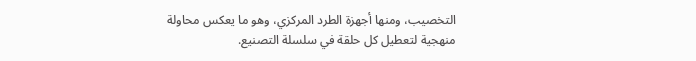التخصيب، ومنها أجهزة الطرد المركزي، وهو ما يعكس محاولة منهجية لتعطيل كل حلقة في سلسلة التصنيع.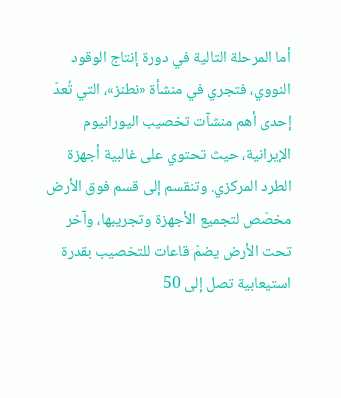أما المرحلة التالية في دورة إنتاج الوقود النووي، فتجري في منشأة «نطنز»، التي تُعدّ إحدى أهم منشآت تخصيب اليورانيوم الإيرانية، حيث تحتوي على غالبية أجهزة الطرد المركزي. وتنقسم إلى قسم فوق الأرض مخصّص لتجميع الأجهزة وتجريبها، وآخر تحت الأرض يضمّ قاعات للتخصيب بقدرة استيعابية تصل إلى 50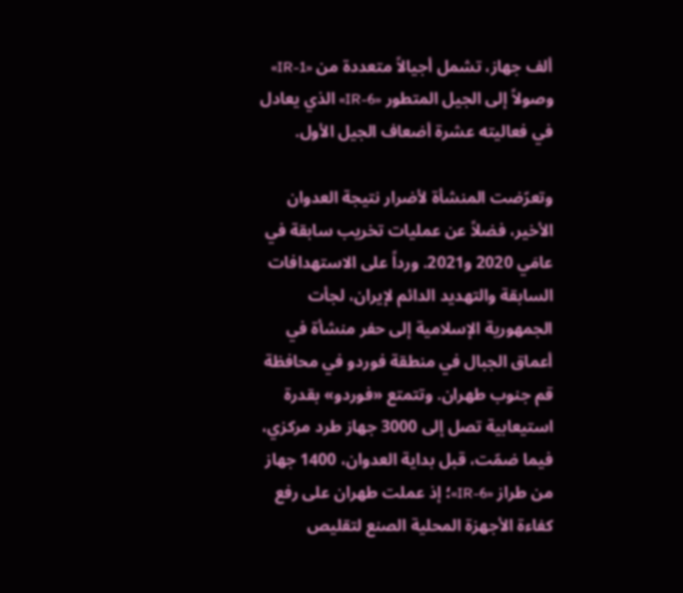ألف جهاز، تشمل أجيالاً متعددة من «IR-1» وصولاً إلى الجيل المتطور «IR-6» الذي يعادل في فعاليته عشرة أضعاف الجيل الأول.

وتعرّضت المنشأة لأضرار نتيجة العدوان الأخير، فضلاً عن عمليات تخريب سابقة في عامَي 2020 و2021. ورداً على الاستهدافات السابقة والتهديد الدائم لإيران، لجأت الجمهورية الإسلامية إلى حفر منشأة في أعماق الجبال في منطقة فوردو في محافظة قم جنوب طهران. وتتمتع «فوردو» بقدرة استيعابية تصل إلى 3000 جهاز طرد مركزي، فيما ضمّت، قبل بداية العدوان، 1400 جهاز من طراز «IR-6»؛ إذ عملت طهران على رفع كفاءة الأجهزة المحلية الصنع لتقليص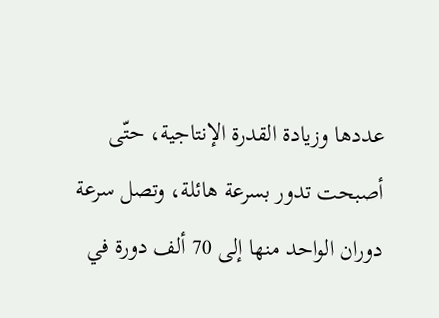عددها وزيادة القدرة الإنتاجية، حتّى أصبحت تدور بسرعة هائلة، وتصل سرعة دوران الواحد منها إلى 70 ألف دورة في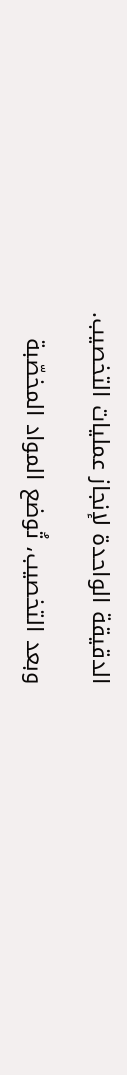الدقيقة الواحدة لإنجاز عمليات التخصيب.

وبعد التخصيب، تُوضع المواد المخصّبة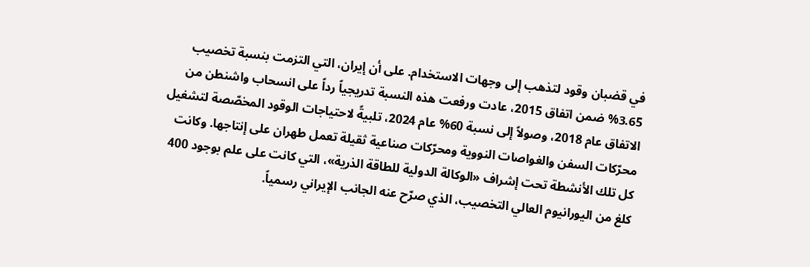في قضبان وقود لتذهب إلى وجهات الاستخدام. على أن إيران، التي التزمت بنسبة تخصيب 3.65% ضمن اتفاق 2015، عادت ورفعت هذه النسبة تدريجياً رداً على انسحاب واشنطن من الاتفاق عام 2018، وصولاً إلى نسبة 60% عام 2024، تلبيةً لاحتياجات الوقود المخصّصة لتشغيل محرّكات السفن والغواصات النووية ومحرّكات صناعية ثقيلة تعمل طهران على إنتاجها. وكانت كل تلك الأنشطة تحت إشراف «الوكالة الدولية للطاقة الذرية»، التي كانت على علم بوجود 400 كلغ من اليورانيوم العالي التخصيب، الذي صرّح عنه الجانب الإيراني رسمياً.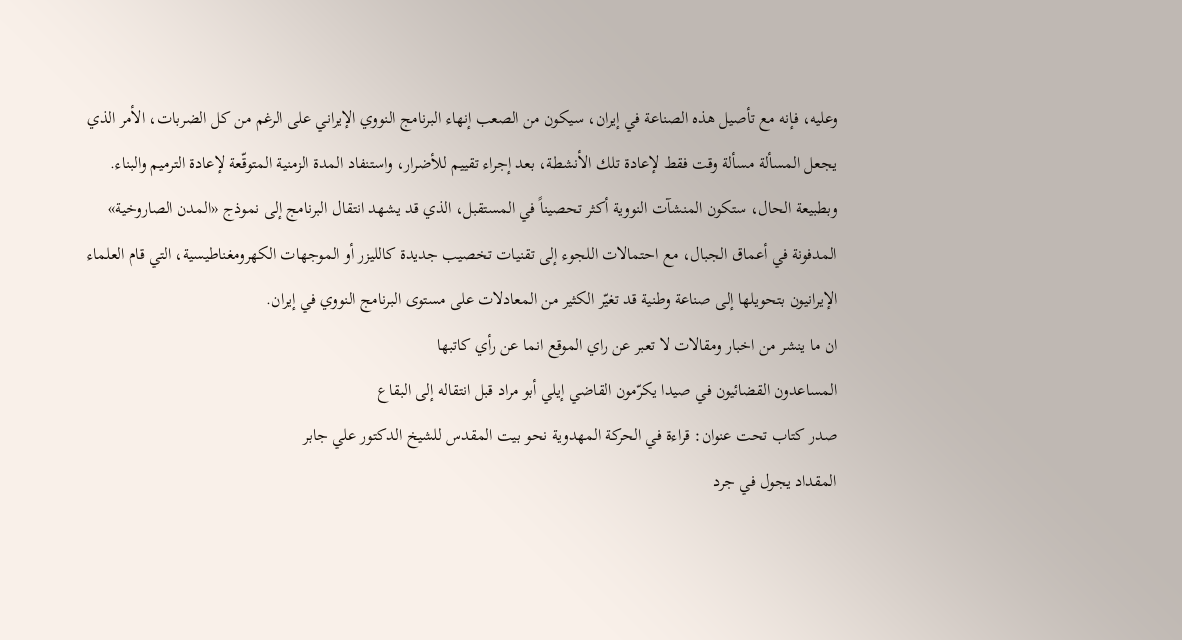وعليه، فإنه مع تأصيل هذه الصناعة في إيران، سيكون من الصعب إنهاء البرنامج النووي الإيراني على الرغم من كل الضربات، الأمر الذي يجعل المسألة مسألة وقت فقط لإعادة تلك الأنشطة، بعد إجراء تقييم للأضرار، واستنفاد المدة الزمنية المتوقّعة لإعادة الترميم والبناء. وبطبيعة الحال، ستكون المنشآت النووية أكثر تحصيناً في المستقبل، الذي قد يشهد انتقال البرنامج إلى نموذج «المدن الصاروخية» المدفونة في أعماق الجبال، مع احتمالات اللجوء إلى تقنيات تخصيب جديدة كالليزر أو الموجهات الكهرومغناطيسية، التي قام العلماء الإيرانيون بتحويلها إلى صناعة وطنية قد تغيّر الكثير من المعادلات على مستوى البرنامج النووي في إيران.
ان ما ينشر من اخبار ومقالات لا تعبر عن راي الموقع انما عن رأي كاتبها
المساعدون القضائيون في صيدا يكرّمون القاضي إيلي أبو مراد قبل انتقاله إلى البقاع
صدر كتاب تحت عنوان: قراءة في الحركة المهدوية نحو بيت المقدس للشيخ الدكتور علي جابر
المقداد يجول في جرد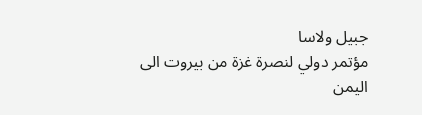جبيل ولاسا
مؤتمر دولي لنصرة غزة من بيروت الى اليمن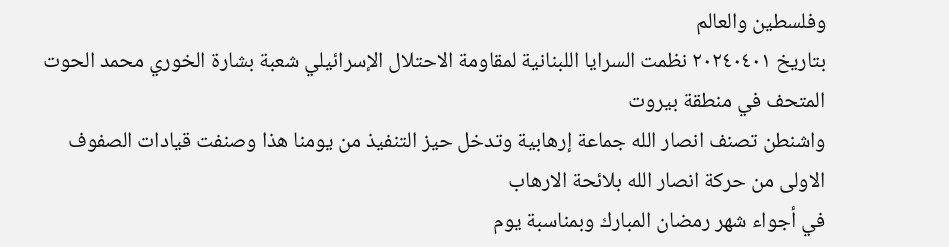وفلسطين والعالم
بتاريخ ٢٠٢٤٠٤٠١ نظمت السرايا اللبنانية لمقاومة الاحتلال الإسرائيلي شعبة بشارة الخوري محمد الحوت المتحف في منطقة بيروت
واشنطن تصنف انصار الله جماعة إرهابية وتدخل حيز التنفيذ من يومنا هذا وصنفت قيادات الصفوف الاولى من حركة انصار الله بلائحة الارهاب
في أجواء شهر رمضان المبارك وبمناسبة يوم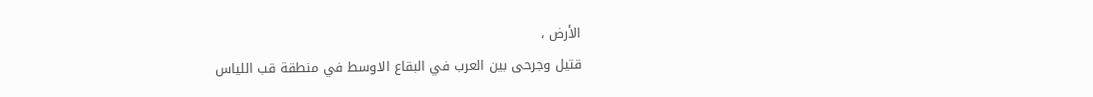الأرض ،
قتيل وجرحى بين العرب في البقاع الاوسط في منطقة قب اللياس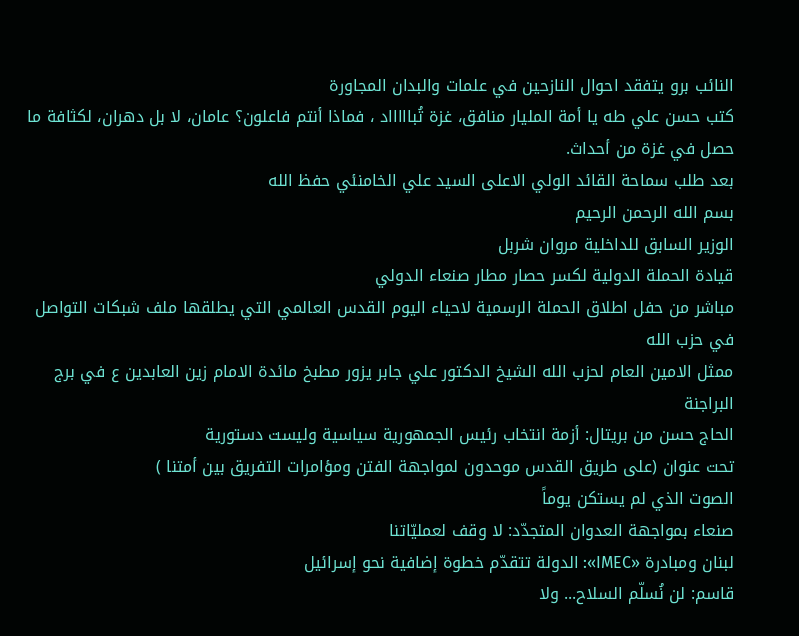النائب برو يتفقد احوال النازحين في علمات والبدان المجاورة
كتب حسن علي طه يا أمة المليار منافق، غزة تُباااااد ، فماذا أنتم فاعلون؟ عامان، لا بل دهران، لكثافة ما حصل في غزة من أحداث.
بعد طلب سماحة القائد الولي الاعلى السيد علي الخامنئي حفظ الله
بسم الله الرحمن الرحيم
الوزير السابق للداخلية مروان شربل
قيادة الحملة الدولية لكسر حصار مطار صنعاء الدولي
مباشر من حفل اطلاق الحملة الرسمية لاحياء اليوم القدس العالمي التي يطلقها ملف شبكات التواصل في حزب الله
ممثل الامين العام لحزب الله الشيخ الدكتور علي جابر يزور مطبخ مائدة الامام زين العابدين ع في برج البراجنة
الحاج حسن من بريتال: أزمة انتخاب رئيس الجمهورية سياسية وليست دستورية
تحت عنوان (على طريق القدس موحدون لمواجهة الفتن ومؤامرات التفريق بين أمتنا )
الصوت الذي لم يستكن يوماً
صنعاء بمواجهة العدوان المتجدّد: لا وقف لعمليّاتنا
لبنان ومبادرة «IMEC»: الدولة تتقدّم خطوة إضافية نحو إسرائيل
قاسم: لن نُسلّم السلاح... ولا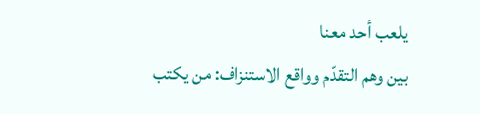يلعب أحد معنا
بين وهم التقدّم وواقع الاستنزاف: من يكتب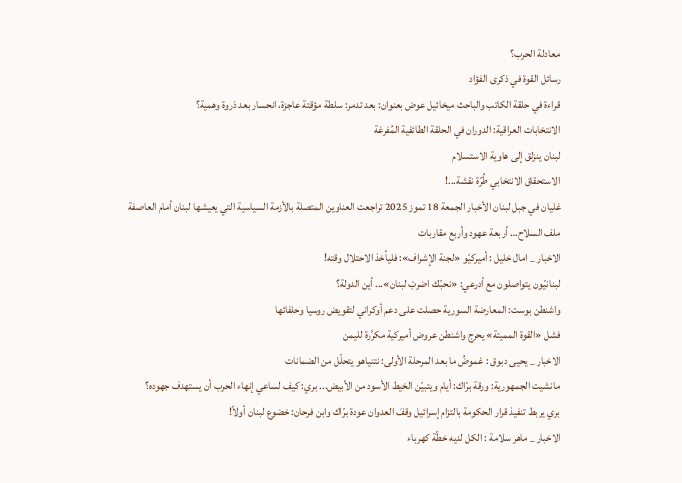معادلة الحرب؟
رسائل القوة في ذكرى الفؤاد
قراءة في حلقة الكاتب والباحث ميخائيل عوض بعنوان: بعد تدمر: سلطة مؤقتة عاجزة، انحسار بعد ذروة وهمية؟
الانتخابات العراقية: الدوران في الحلقة الطائفية المُفرغة
لبنان ينزلق إلى هاوية الاستسلام
الاستحقاق الانتخابي طُرّة نقشة...!
غليان في جبل لبنان الأخبار الجمعة 18 تموز 2025 تراجعت العناوين المتصلة بالأزمة السياسية التي يعيشها لبنان أمام العاصفة
ملف السلاح… أربعة عهود وأربع مقاربات
الاخبار _ امال خليل : أميركيّو «لجنة الإشراف»: فليأخذ الاحتلال وقته!
لبنانيّون يتواصلون مع أدرعي: «نحبّك اضربْ لبنان»... أين الدولة؟
واشنطن بوست: المعارضة السورية حصلت على دعم أوكراني لتقويض روسيا وحلفائها
فشل «القوة المميتة» يحرج واشنطن عروض أميركية مكرَّرة لليمن
الاخبار _ يحيى دبوق : غموضُ ما بعد المرحلة الأولى: نتنياهو يتحلّل من الضمانات
مانشيت الجمهورية: ورقة برّاك: أيام ويتبيّن الخيط الأسود من الأبيض... بري: كيف لساعي إنهاء الحرب أن يستهدف جهوده؟
بري يربط تنفيذ قرار الحكومة بالتزام إسرائيل وقفَ العدوان عودة برّاك وابن فرحان: خضوع لبنان أولاً!
الاخبار _ ماهر سلامة : الكل لديه خطّة كهرباء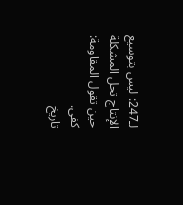لـ247: ليس بتوسيع الإنتاج تحل المشكلة
حين تقول المقاومة: كفى.
تاريخ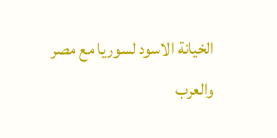الخيانة الاسود لسوريا مع مصر والعرب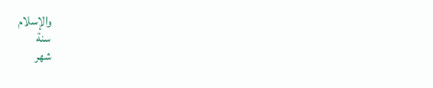والإسلام
سنة
شهر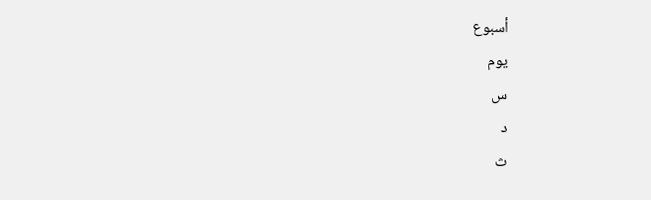أسبوع
يوم
س
د
ث